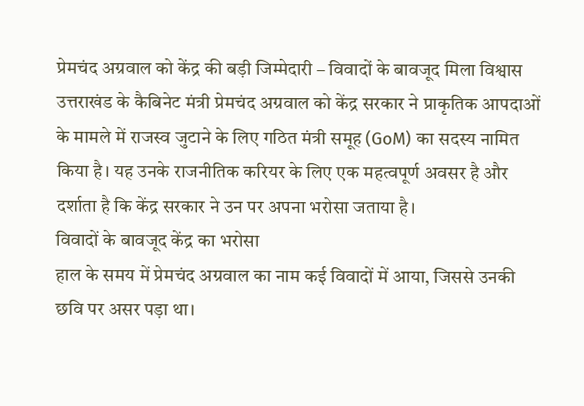प्रेमचंद अग्रवाल को केंद्र की बड़ी जिम्मेदारी – विवादों के बावजूद मिला विश्वास
उत्तराखंड के कैबिनेट मंत्री प्रेमचंद अग्रवाल को केंद्र सरकार ने प्राकृतिक आपदाओं के मामले में राजस्व जुटाने के लिए गठित मंत्री समूह (GoM) का सदस्य नामित किया है। यह उनके राजनीतिक करियर के लिए एक महत्वपूर्ण अवसर है और दर्शाता है कि केंद्र सरकार ने उन पर अपना भरोसा जताया है।
विवादों के बावजूद केंद्र का भरोसा
हाल के समय में प्रेमचंद अग्रवाल का नाम कई विवादों में आया, जिससे उनकी छवि पर असर पड़ा था।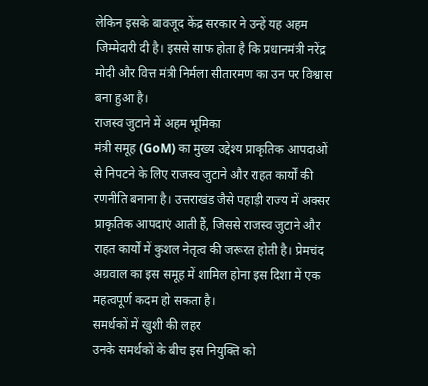लेकिन इसके बावजूद केंद्र सरकार ने उन्हें यह अहम जिम्मेदारी दी है। इससे साफ होता है कि प्रधानमंत्री नरेंद्र मोदी और वित्त मंत्री निर्मला सीतारमण का उन पर विश्वास बना हुआ है।
राजस्व जुटाने में अहम भूमिका
मंत्री समूह (GoM) का मुख्य उद्देश्य प्राकृतिक आपदाओं से निपटने के लिए राजस्व जुटाने और राहत कार्यों की रणनीति बनाना है। उत्तराखंड जैसे पहाड़ी राज्य में अक्सर प्राकृतिक आपदाएं आती हैं, जिससे राजस्व जुटाने और राहत कार्यों में कुशल नेतृत्व की जरूरत होती है। प्रेमचंद अग्रवाल का इस समूह में शामिल होना इस दिशा में एक महत्वपूर्ण कदम हो सकता है।
समर्थकों में खुशी की लहर
उनके समर्थकों के बीच इस नियुक्ति को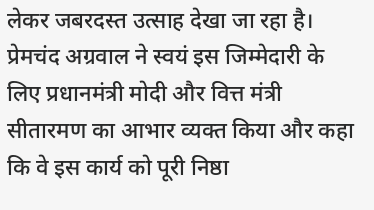लेकर जबरदस्त उत्साह देखा जा रहा है। प्रेमचंद अग्रवाल ने स्वयं इस जिम्मेदारी के लिए प्रधानमंत्री मोदी और वित्त मंत्री सीतारमण का आभार व्यक्त किया और कहा कि वे इस कार्य को पूरी निष्ठा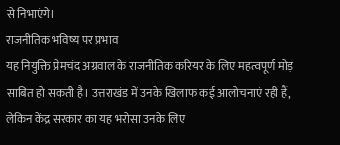से निभाएंगे।
राजनीतिक भविष्य पर प्रभाव
यह नियुक्ति प्रेमचंद अग्रवाल के राजनीतिक करियर के लिए महत्वपूर्ण मोड़ साबित हो सकती है। उत्तराखंड में उनके खिलाफ कई आलोचनाएं रही हैं, लेकिन केंद्र सरकार का यह भरोसा उनके लिए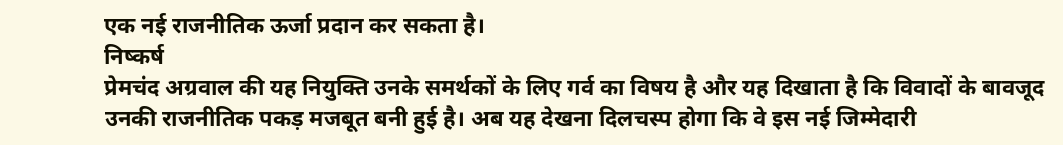एक नई राजनीतिक ऊर्जा प्रदान कर सकता है।
निष्कर्ष
प्रेमचंद अग्रवाल की यह नियुक्ति उनके समर्थकों के लिए गर्व का विषय है और यह दिखाता है कि विवादों के बावजूद उनकी राजनीतिक पकड़ मजबूत बनी हुई है। अब यह देखना दिलचस्प होगा कि वे इस नई जिम्मेदारी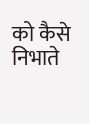को कैसे निभाते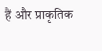हैं और प्राकृतिक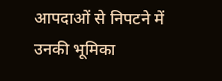आपदाओं से निपटने में उनकी भूमिका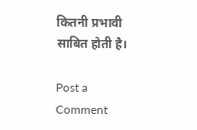कितनी प्रभावी साबित होती है।

Post a Comment